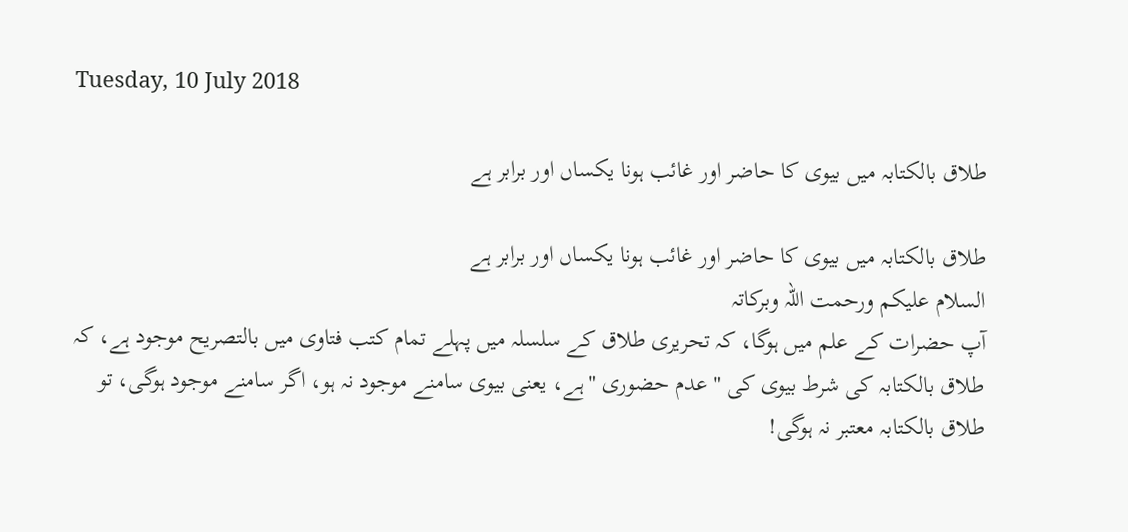Tuesday, 10 July 2018

طلاق بالکتابہ میں بیوی کا حاضر اور غائب ہونا یکساں اور برابر ہے

طلاق بالکتابہ میں بیوی کا حاضر اور غائب ہونا یکساں اور برابر ہے
السلام علیکم ورحمت اللہ وبرکاتہ
آپ حضرات کے علم میں ہوگا، کہ تحریری طلاق کے سلسلہ میں پہلے تمام کتب فتاوی میں بالتصریح موجود ہے، کہ طلاق بالکتابہ کی شرط بیوی کی "عدم حضوری "ہے، یعنی بیوی سامنے موجود نہ ہو، اگر سامنے موجود ہوگی، تو طلاق بالکتابہ معتبر نہ ہوگی!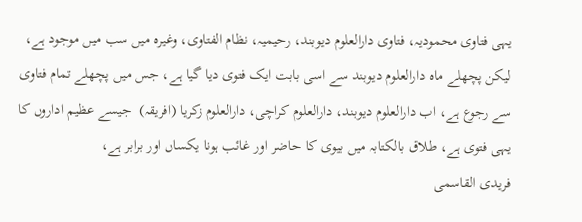یہی فتاوی محمودیہ، فتاوی دارالعلوم دیوبند، رحیمیہ، نظام الفتاوی، وغیرہ میں سب میں موجود ہے،
لیکن پچھلے ماہ دارالعلوم دیوبند سے اسی بابت ایک فتوی دیا گیا ہے، جس میں پچھلے تمام فتاوی سے رجوع ہے، اب دارالعلوم دیوبند، دارالعلوم کراچی، دارالعلوم زکریا (افریقہ)  جیسے عظیم اداروں کا یہی فتوی ہے، طلاق بالکتابہ میں بیوی کا حاضر اور غائب ہونا یکساں اور برابر ہے،
فریدی القاسمی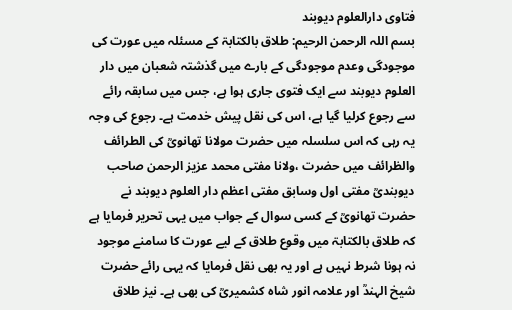فتاوی دارالعلوم دیوبند
بسم اللہ الرحمن الرحیم: طلاق بالکتابۃ کے مسئلہ میں عورت کی موجودگی وعدم موجودگی کے بارے میں گذشتہ شعبان میں دار العلوم دیوبند سے ایک فتوی جاری ہوا ہے، جس میں سابقہ رائے سے رجوع کرلیا گیا ہے، اس کی نقل پیش خدمت ہے۔ رجوع کی وجہ یہ رہی کہ اس سلسلہ میں حضرت مولانا تھانویؒ کی الطرائف والظرائف میں حضرت ،ولانا مفتی محمد عزیز الرحمن صاحب دیوبندیؒ مفتی اول وسابق مفتی اعظم دار العلوم دیوبند نے حضرت تھانویؒ کے کسی سوال کے جواب میں یہی تحریر فرمایا ہے کہ طلاق بالکتابۃ میں وقوع طلاق کے لیے عورت کا سامنے موجود نہ ہونا شرط نہیں ہے اور یہ بھی نقل فرمایا کہ یہی رائے حضرت شیخ الہندؒ اور علامہ انور شاہ کشمیریؒ کی بھی ہے۔ نیز طلاق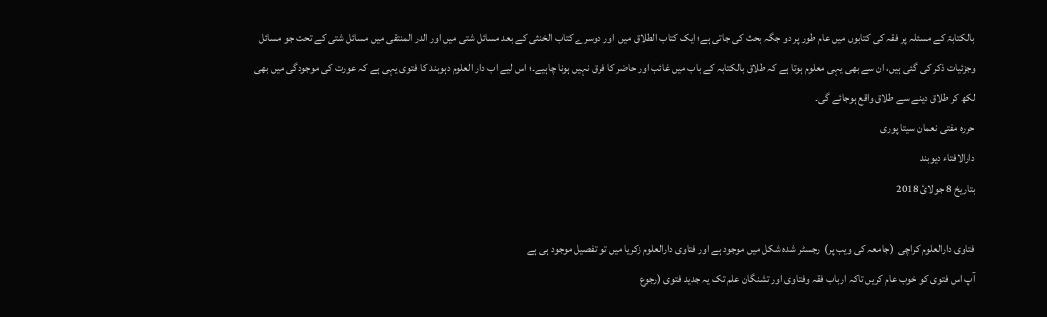بالکتابۃ کے مسئلہ پر فقہ کی کتابوں میں عام طور پر دو جگہ بحث کی جاتی ہے؛ ایک کتاب الطلاق میں  اور دوسرے کتاب الخنثی کے بعد مسائل شتی میں اور الدر المنتقی میں مسائل شتی کے تحت جو مسائل وجزئیات ذکر کی گئی ہیں، ان سے بھی یہی معلوم ہوتا ہے کہ طلاق بالکتابہ کے باب میں غائب اور حاضر کا فرق نہیں ہونا چاہیے۔؛ اس لیے اب دار العلوم دہوبند کا فتوی یہی ہے کہ عورت کی موجودگی میں بھی لکھ کر طلاق دینے سے طلاق واقع ہوجائے گی۔
حررہ مفتی نعمان سیتا پوری
دارالافتاء دیوبند
بتاریخ 8 جولائ 2018

فتاوی دارالعلوم کراچی  (جامعہ کی ویب پر)  رجسٹر شدہ شکل میں موجود ہے اور فتاوی دارالعلوم زکریا میں تو تفصیل موجود ہی ہے
آپ اس فتوی کو خوب عام کریں تاکہ ارباب فقہ وفتاوی اور تشنگان علم تک یہ جدید فتوی (رجوع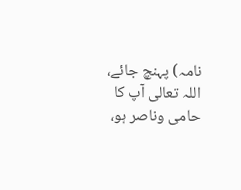نامہ) پہنچ جائے، اللہ تعالی آپ کا حامی وناصر ہو،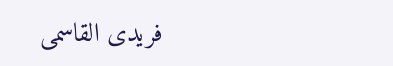فریدی القاسمی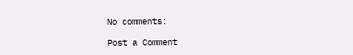No comments:

Post a Comment